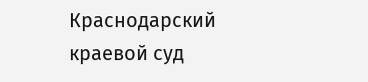Краснодарский краевой суд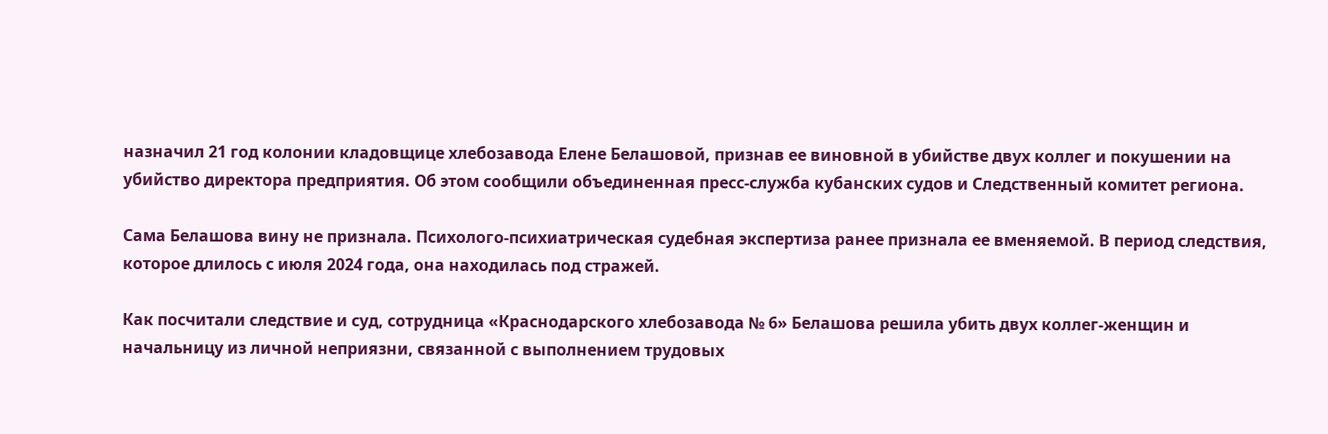назначил 21 год колонии кладовщице хлебозавода Елене Белашовой, признав ее виновной в убийстве двух коллег и покушении на убийство директора предприятия. Об этом сообщили объединенная пресс-служба кубанских судов и Следственный комитет региона.

Сама Белашова вину не признала. Психолого-психиатрическая судебная экспертиза ранее признала ее вменяемой. В период следствия, которое длилось с июля 2024 года, она находилась под стражей.

Как посчитали следствие и суд, сотрудница «Краснодарского хлебозавода № 6» Белашова решила убить двух коллег-женщин и начальницу из личной неприязни, связанной с выполнением трудовых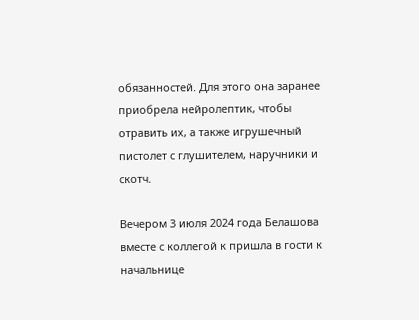обязанностей. Для этого она заранее приобрела нейролептик, чтобы отравить их, а также игрушечный пистолет с глушителем, наручники и скотч.

Вечером 3 июля 2024 года Белашова вместе с коллегой к пришла в гости к начальнице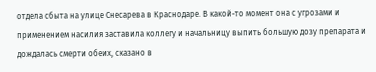отдела сбыта на улице Снесарева в Краснодаре. В какой-то момент она с угрозами и применением насилия заставила коллегу и начальницу выпить большую дозу препарата и дождалась смерти обеих, сказано в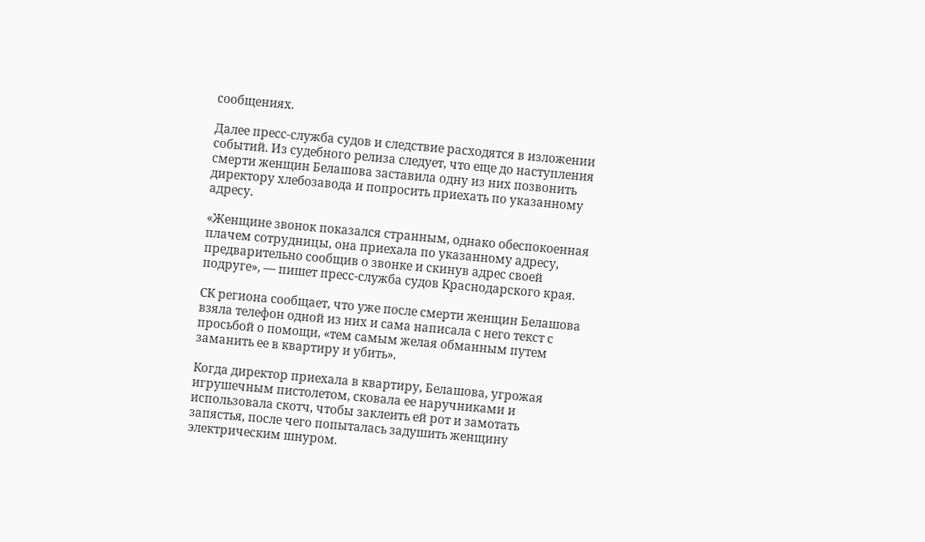сообщениях.

Далее пресс-служба судов и следствие расходятся в изложении событий. Из судебного релиза следует, что еще до наступления смерти женщин Белашова заставила одну из них позвонить директору хлебозавода и попросить приехать по указанному адресу.

«Женщине звонок показался странным, однако обеспокоенная плачем сотрудницы, она приехала по указанному адресу, предварительно сообщив о звонке и скинув адрес своей подруге», — пишет пресс-служба судов Краснодарского края.

СК региона сообщает, что уже после смерти женщин Белашова взяла телефон одной из них и сама написала с него текст с просьбой о помощи, «тем самым желая обманным путем заманить ее в квартиру и убить».

Когда директор приехала в квартиру, Белашова, угрожая игрушечным пистолетом, сковала ее наручниками и использовала скотч, чтобы заклеить ей рот и замотать запястья, после чего попыталась задушить женщину электрическим шнуром.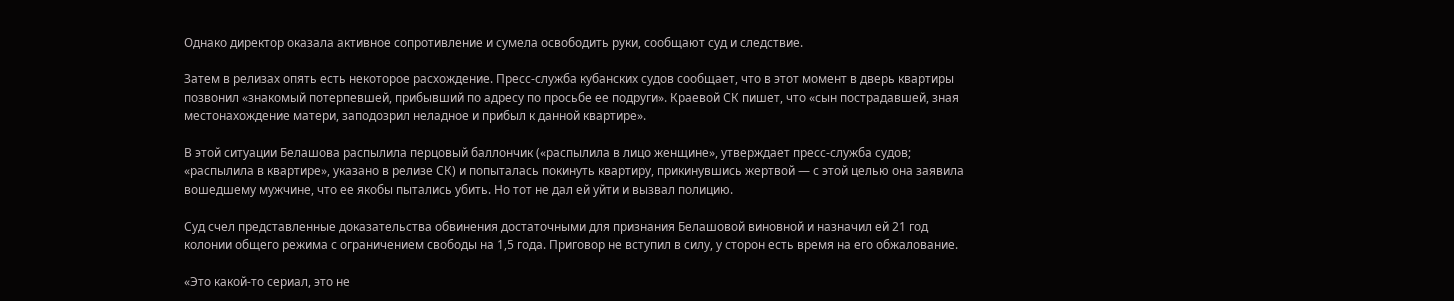Однако директор оказала активное сопротивление и сумела освободить руки, сообщают суд и следствие.

Затем в релизах опять есть некоторое расхождение. Пресс-служба кубанских судов сообщает, что в этот момент в дверь квартиры позвонил «знакомый потерпевшей, прибывший по адресу по просьбе ее подруги». Краевой СК пишет, что «сын пострадавшей, зная местонахождение матери, заподозрил неладное и прибыл к данной квартире».

В этой ситуации Белашова распылила перцовый баллончик («распылила в лицо женщине», утверждает пресс-служба судов; «распылила в квартире», указано в релизе СК) и попыталась покинуть квартиру, прикинувшись жертвой — с этой целью она заявила вошедшему мужчине, что ее якобы пытались убить. Но тот не дал ей уйти и вызвал полицию.

Суд счел представленные доказательства обвинения достаточными для признания Белашовой виновной и назначил ей 21 год колонии общего режима с ограничением свободы на 1,5 года. Приговор не вступил в силу, у сторон есть время на его обжалование.

«Это какой-то сериал, это не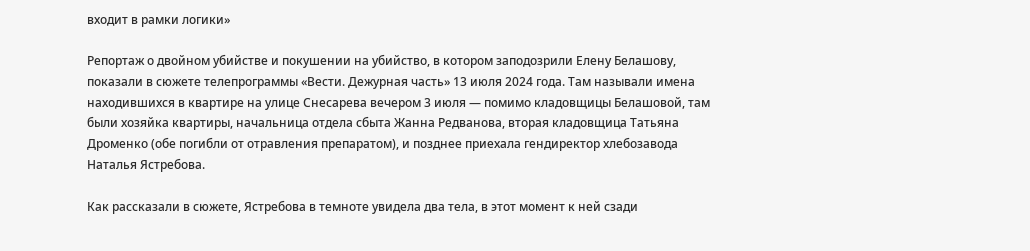входит в рамки логики»

Репортаж о двойном убийстве и покушении на убийство, в котором заподозрили Елену Белашову, показали в сюжете телепрограммы «Вести. Дежурная часть» 13 июля 2024 года. Там называли имена находившихся в квартире на улице Снесарева вечером 3 июля — помимо кладовщицы Белашовой, там были хозяйка квартиры, начальница отдела сбыта Жанна Редванова, вторая кладовщица Татьяна Дроменко (обе погибли от отравления препаратом), и позднее приехала гендиректор хлебозавода Наталья Ястребова.

Как рассказали в сюжете, Ястребова в темноте увидела два тела, в этот момент к ней сзади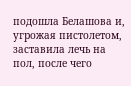подошла Белашова и, угрожая пистолетом, заставила лечь на пол, после чего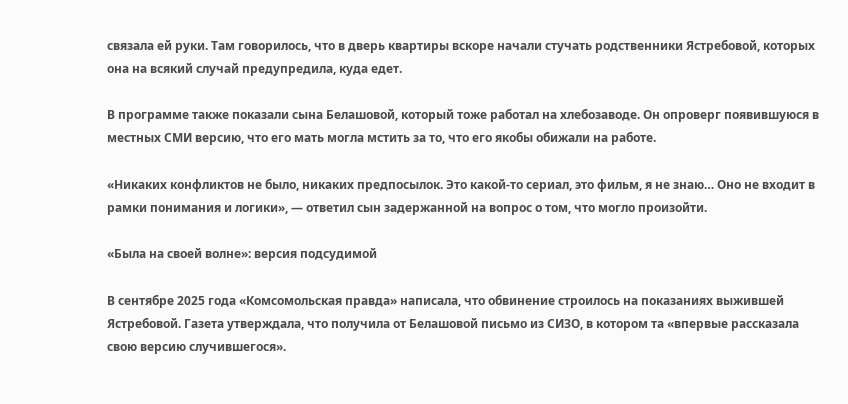связала ей руки. Там говорилось, что в дверь квартиры вскоре начали стучать родственники Ястребовой, которых она на всякий случай предупредила, куда едет.

В программе также показали сына Белашовой, который тоже работал на хлебозаводе. Он опроверг появившуюся в местных СМИ версию, что его мать могла мстить за то, что его якобы обижали на работе.

«Никаких конфликтов не было, никаких предпосылок. Это какой-то сериал, это фильм, я не знаю… Оно не входит в рамки понимания и логики», — ответил сын задержанной на вопрос о том, что могло произойти.

«Была на своей волне»: версия подсудимой

В сентябре 2025 года «Комсомольская правда» написала, что обвинение строилось на показаниях выжившей Ястребовой. Газета утверждала, что получила от Белашовой письмо из СИЗО, в котором та «впервые рассказала свою версию случившегося».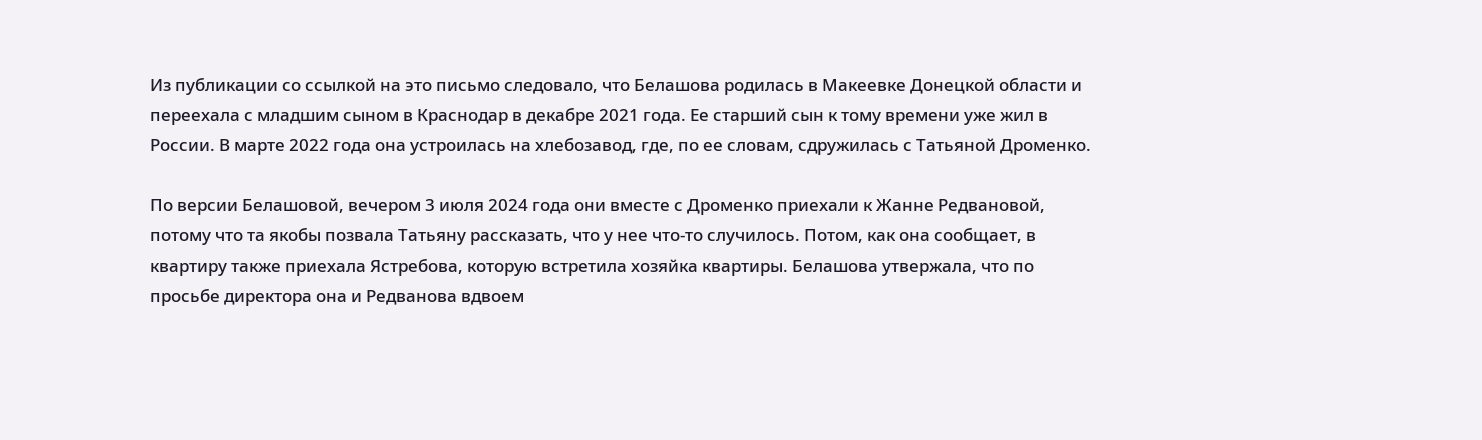Из публикации со ссылкой на это письмо следовало, что Белашова родилась в Макеевке Донецкой области и переехала с младшим сыном в Краснодар в декабре 2021 года. Ее старший сын к тому времени уже жил в России. В марте 2022 года она устроилась на хлебозавод, где, по ее словам, сдружилась с Татьяной Дроменко.

По версии Белашовой, вечером 3 июля 2024 года они вместе с Дроменко приехали к Жанне Редвановой, потому что та якобы позвала Татьяну рассказать, что у нее что-то случилось. Потом, как она сообщает, в квартиру также приехала Ястребова, которую встретила хозяйка квартиры. Белашова утвержала, что по просьбе директора она и Редванова вдвоем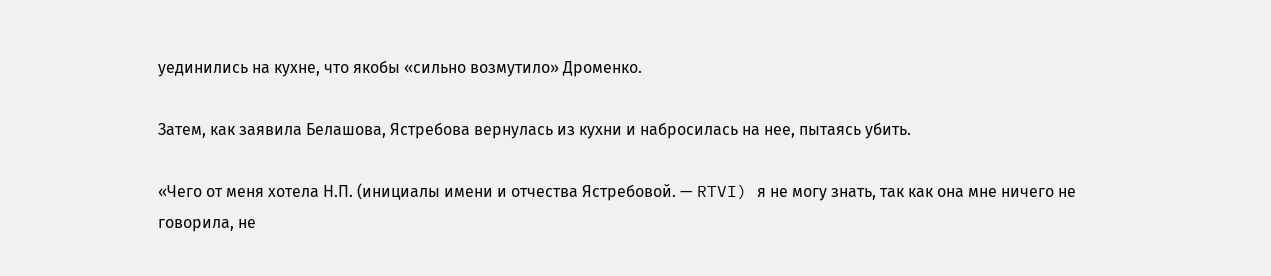уединились на кухне, что якобы «сильно возмутило» Дроменко.

Затем, как заявила Белашова, Ястребова вернулась из кухни и набросилась на нее, пытаясь убить.

«Чего от меня хотела Н.П. (инициалы имени и отчества Ястребовой. — RTVI) я не могу знать, так как она мне ничего не говорила, не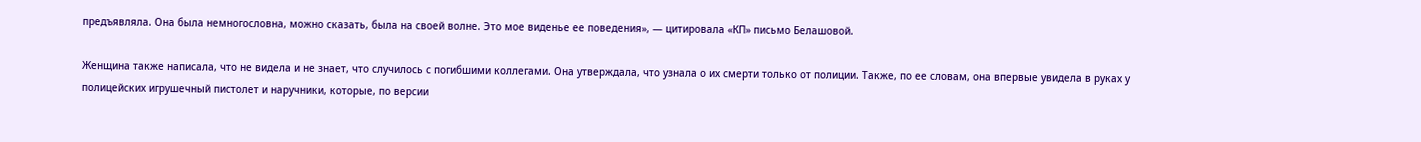предъявляла. Она была немногословна, можно сказать, была на своей волне. Это мое виденье ее поведения», — цитировала «КП» письмо Белашовой.

Женщина также написала, что не видела и не знает, что случилось с погибшими коллегами. Она утверждала, что узнала о их смерти только от полиции. Также, по ее словам, она впервые увидела в руках у полицейских игрушечный пистолет и наручники, которые, по версии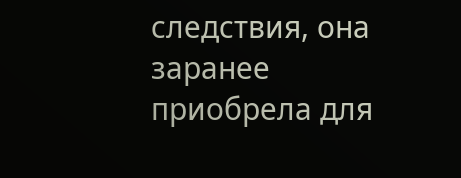следствия, она заранее приобрела для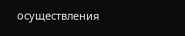осуществления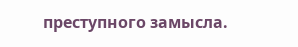преступного замысла.